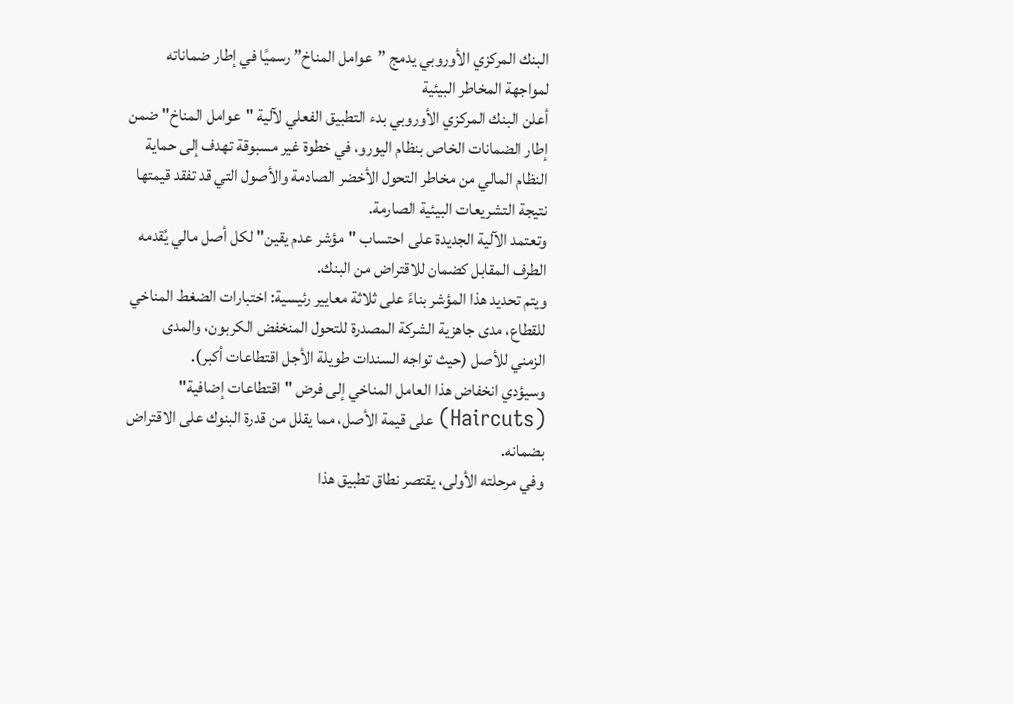البنك المركزي الأوروبي يدمج ”عوامل المناخ” رسميًا في إطار ضماناته لمواجهة المخاطر البيئية
أعلن البنك المركزي الأوروبي بدء التطبيق الفعلي لآلية "عوامل المناخ" ضمن إطار الضمانات الخاص بنظام اليورو، في خطوة غير مسبوقة تهدف إلى حماية النظام المالي من مخاطر التحول الأخضر الصادمة والأصول التي قد تفقد قيمتها نتيجة التشريعات البيئية الصارمة.
وتعتمد الآلية الجديدة على احتساب "مؤشر عدم يقين" لكل أصل مالي يُقدمه الطرف المقابل كضمان للاقتراض من البنك.
ويتم تحديد هذا المؤشر بناءً على ثلاثة معايير رئيسية: اختبارات الضغط المناخي للقطاع، مدى جاهزية الشركة المصدرة للتحول المنخفض الكربون، والمدى الزمني للأصل (حيث تواجه السندات طويلة الأجل اقتطاعات أكبر).
وسيؤدي انخفاض هذا العامل المناخي إلى فرض "اقتطاعات إضافية" (Haircuts) على قيمة الأصل، مما يقلل من قدرة البنوك على الاقتراض بضمانه.
وفي مرحلته الأولى، يقتصر نطاق تطبيق هذا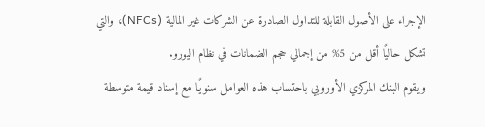الإجراء على الأصول القابلة للتداول الصادرة عن الشركات غير المالية (NFCs)، والتي تشكل حاليًا أقل من 5% من إجمالي حجم الضمانات في نظام اليورو.
ويقوم البنك المركزي الأوروبي باحتساب هذه العوامل سنويًا مع إسناد قيمة متوسطة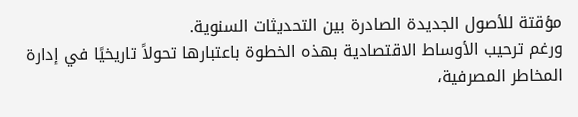مؤقتة للأصول الجديدة الصادرة بين التحديثات السنوية.
ورغم ترحيب الأوساط الاقتصادية بهذه الخطوة باعتبارها تحولاً تاريخيًا في إدارة المخاطر المصرفية،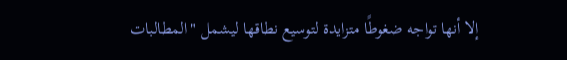إلا أنها تواجه ضغوطًا متزايدة لتوسيع نطاقها ليشمل "المطالبات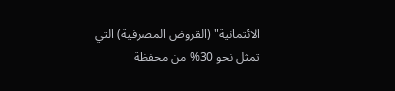الائتمانية" (القروض المصرفية) التي تمثل نحو 30% من محفظة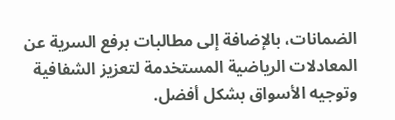الضمانات، بالإضافة إلى مطالبات برفع السرية عن المعادلات الرياضية المستخدمة لتعزيز الشفافية وتوجيه الأسواق بشكل أفضل.